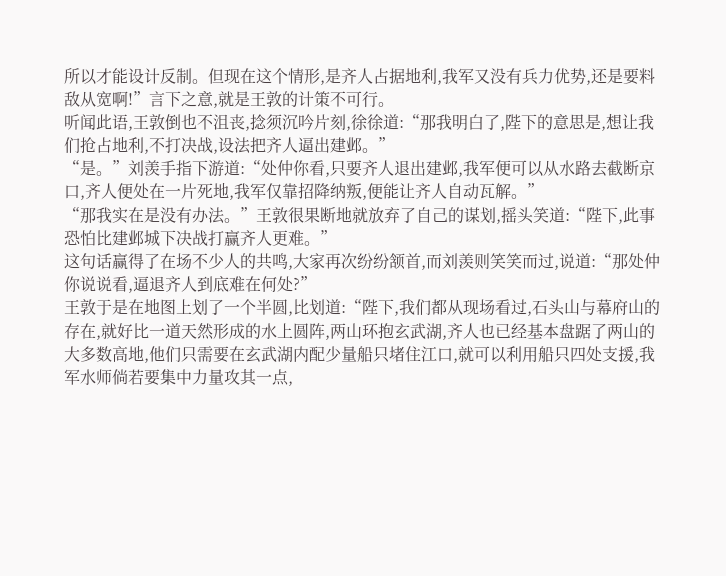所以才能设计反制。但现在这个情形,是齐人占据地利,我军又没有兵力优势,还是要料敌从宽啊!”言下之意,就是王敦的计策不可行。
听闻此语,王敦倒也不沮丧,捻须沉吟片刻,徐徐道:“那我明白了,陛下的意思是,想让我们抢占地利,不打决战,设法把齐人逼出建邺。”
“是。”刘羡手指下游道:“处仲你看,只要齐人退出建邺,我军便可以从水路去截断京口,齐人便处在一片死地,我军仅靠招降纳叛,便能让齐人自动瓦解。”
“那我实在是没有办法。”王敦很果断地就放弃了自己的谋划,摇头笑道:“陛下,此事恐怕比建邺城下决战打赢齐人更难。”
这句话赢得了在场不少人的共鸣,大家再次纷纷颔首,而刘羡则笑笑而过,说道:“那处仲你说说看,逼退齐人到底难在何处?”
王敦于是在地图上划了一个半圆,比划道:“陛下,我们都从现场看过,石头山与幕府山的存在,就好比一道天然形成的水上圆阵,两山环抱玄武湖,齐人也已经基本盘踞了两山的大多数高地,他们只需要在玄武湖内配少量船只堵住江口,就可以利用船只四处支援,我军水师倘若要集中力量攻其一点,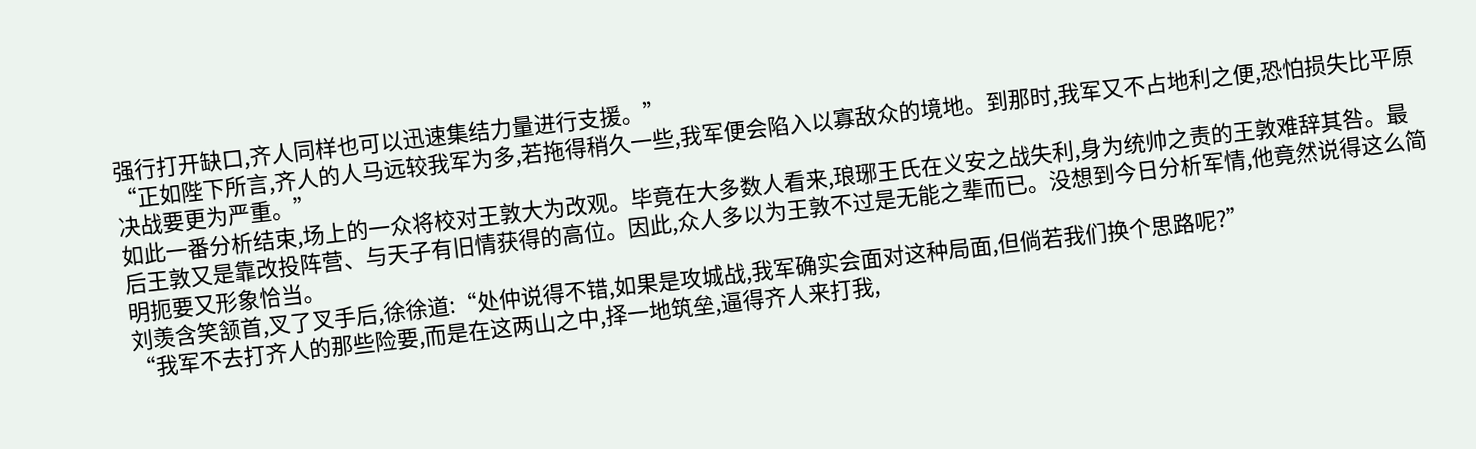强行打开缺口,齐人同样也可以迅速集结力量进行支援。”
“正如陛下所言,齐人的人马远较我军为多,若拖得稍久一些,我军便会陷入以寡敌众的境地。到那时,我军又不占地利之便,恐怕损失比平原决战要更为严重。”
如此一番分析结束,场上的一众将校对王敦大为改观。毕竟在大多数人看来,琅琊王氏在义安之战失利,身为统帅之责的王敦难辞其咎。最后王敦又是靠改投阵营、与天子有旧情获得的高位。因此,众人多以为王敦不过是无能之辈而已。没想到今日分析军情,他竟然说得这么简明扼要又形象恰当。
刘羡含笑颔首,叉了叉手后,徐徐道:“处仲说得不错,如果是攻城战,我军确实会面对这种局面,但倘若我们换个思路呢?”
“我军不去打齐人的那些险要,而是在这两山之中,择一地筑垒,逼得齐人来打我,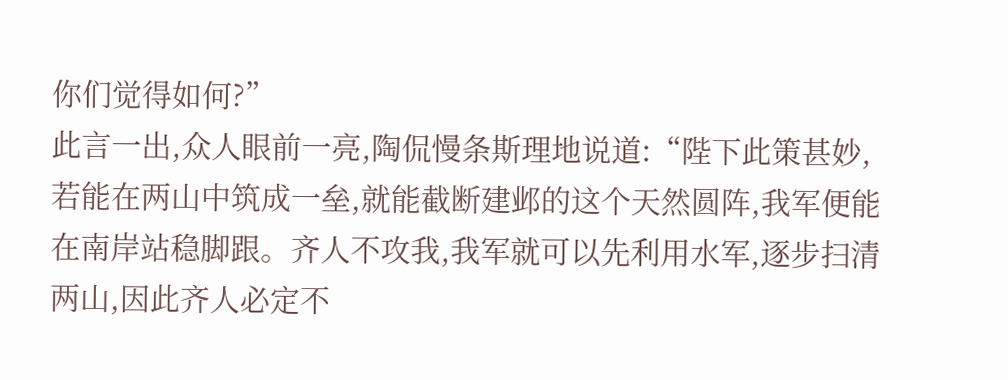你们觉得如何?”
此言一出,众人眼前一亮,陶侃慢条斯理地说道:“陛下此策甚妙,若能在两山中筑成一垒,就能截断建邺的这个天然圆阵,我军便能在南岸站稳脚跟。齐人不攻我,我军就可以先利用水军,逐步扫清两山,因此齐人必定不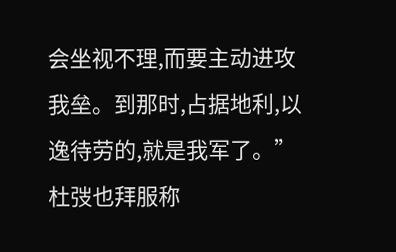会坐视不理,而要主动进攻我垒。到那时,占据地利,以逸待劳的,就是我军了。”
杜弢也拜服称